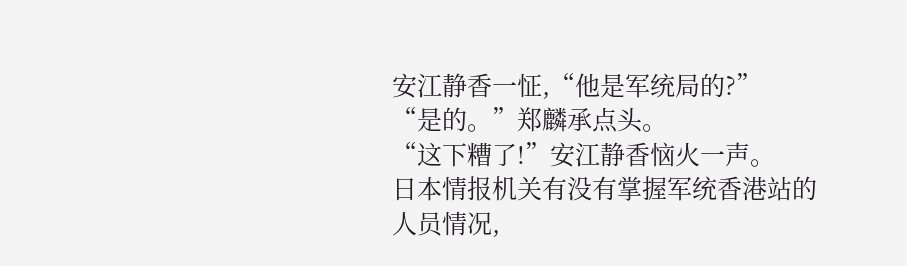安江静香一怔,“他是军统局的?”
“是的。”郑麟承点头。
“这下糟了!”安江静香恼火一声。
日本情报机关有没有掌握军统香港站的人员情况,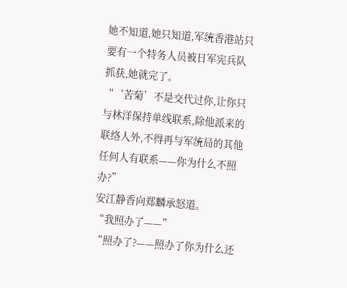她不知道,她只知道,军统香港站只要有一个特务人员被日军宪兵队抓获,她就完了。
“‘苦菊’不是交代过你,让你只与林洋保持单线联系,除他派来的联络人外,不得再与军统局的其他任何人有联系——你为什么不照办?”
安江静香向郑麟承怒道。
“我照办了——”
“照办了?——照办了你为什么还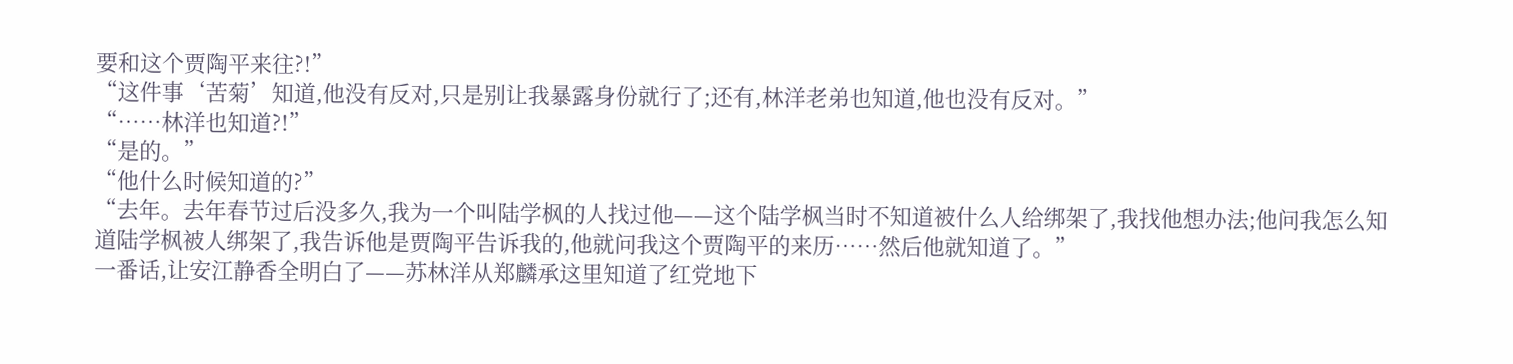要和这个贾陶平来往?!”
“这件事‘苦菊’知道,他没有反对,只是别让我暴露身份就行了;还有,林洋老弟也知道,他也没有反对。”
“……林洋也知道?!”
“是的。”
“他什么时候知道的?”
“去年。去年春节过后没多久,我为一个叫陆学枫的人找过他——这个陆学枫当时不知道被什么人给绑架了,我找他想办法;他问我怎么知道陆学枫被人绑架了,我告诉他是贾陶平告诉我的,他就问我这个贾陶平的来历……然后他就知道了。”
一番话,让安江静香全明白了——苏林洋从郑麟承这里知道了红党地下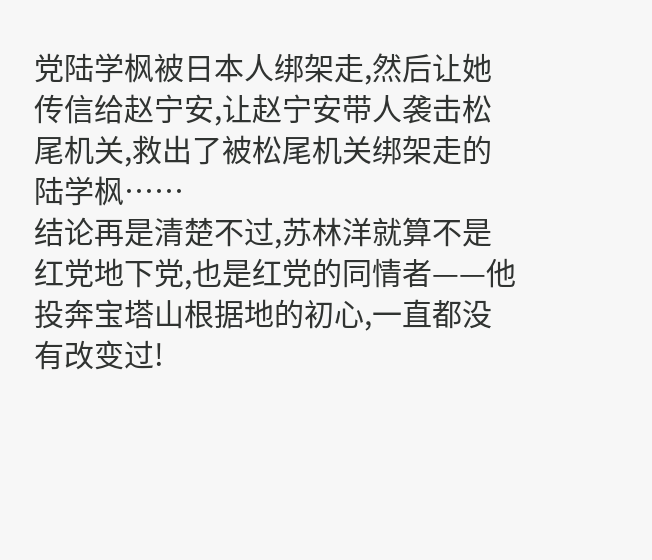党陆学枫被日本人绑架走,然后让她传信给赵宁安,让赵宁安带人袭击松尾机关,救出了被松尾机关绑架走的陆学枫……
结论再是清楚不过,苏林洋就算不是红党地下党,也是红党的同情者——他投奔宝塔山根据地的初心,一直都没有改变过!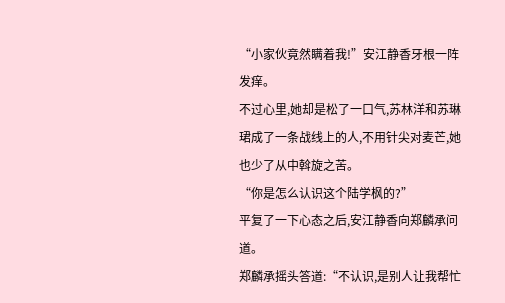“小家伙竟然瞒着我!”安江静香牙根一阵发痒。
不过心里,她却是松了一口气,苏林洋和苏琳珺成了一条战线上的人,不用针尖对麦芒,她也少了从中斡旋之苦。
“你是怎么认识这个陆学枫的?”
平复了一下心态之后,安江静香向郑麟承问道。
郑麟承摇头答道:“不认识,是别人让我帮忙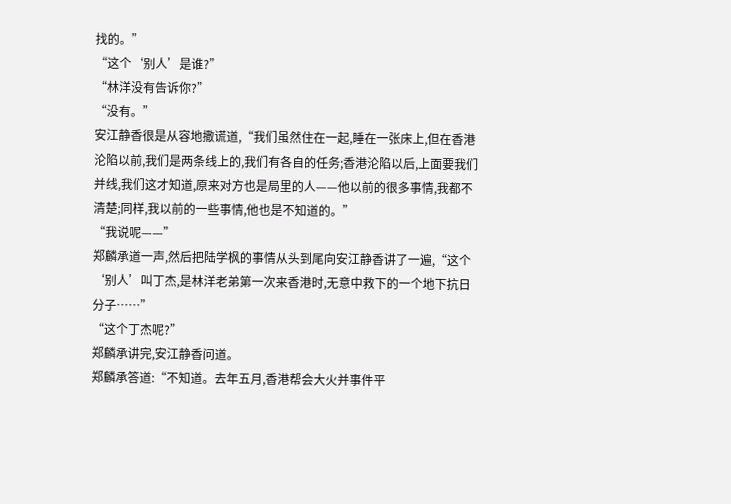找的。”
“这个‘别人’是谁?”
“林洋没有告诉你?”
“没有。”
安江静香很是从容地撒谎道,“我们虽然住在一起,睡在一张床上,但在香港沦陷以前,我们是两条线上的,我们有各自的任务;香港沦陷以后,上面要我们并线,我们这才知道,原来对方也是局里的人——他以前的很多事情,我都不清楚;同样,我以前的一些事情,他也是不知道的。”
“我说呢——”
郑麟承道一声,然后把陆学枫的事情从头到尾向安江静香讲了一遍,“这个‘别人’叫丁杰,是林洋老弟第一次来香港时,无意中救下的一个地下抗日分子……”
“这个丁杰呢?”
郑麟承讲完,安江静香问道。
郑麟承答道:“不知道。去年五月,香港帮会大火并事件平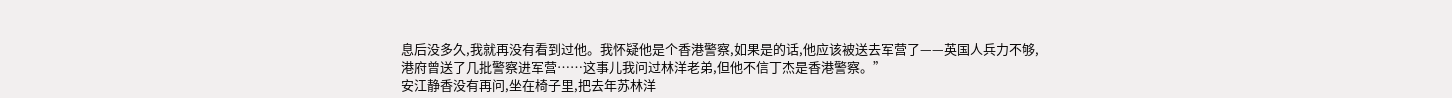息后没多久,我就再没有看到过他。我怀疑他是个香港警察,如果是的话,他应该被送去军营了——英国人兵力不够,港府曾送了几批警察进军营……这事儿我问过林洋老弟,但他不信丁杰是香港警察。”
安江静香没有再问,坐在椅子里,把去年苏林洋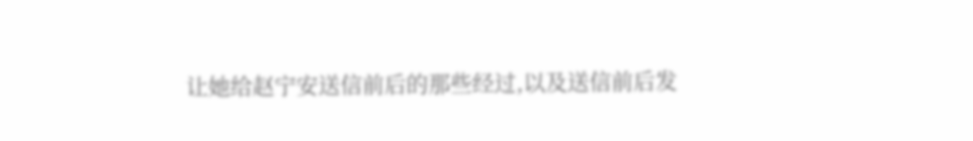让她给赵宁安送信前后的那些经过,以及送信前后发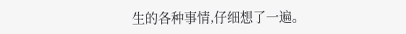生的各种事情,仔细想了一遍。